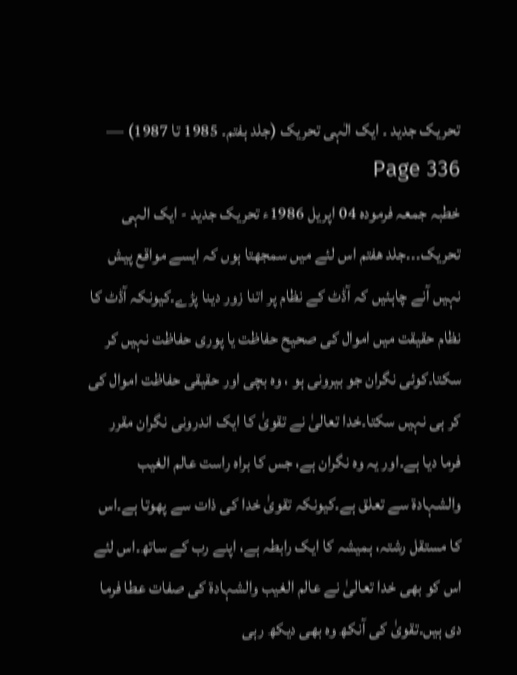تحریک جدید ۔ ایک الٰہی تحریک (جلد ہفتم۔ 1985 تا 1987) — Page 336
خطبہ جمعہ فرمودہ 04 اپریل 1986ء تحریک جدید - ایک الہی تحریک۔۔۔جلد هفتم اس لئے میں سمجھتا ہوں کہ ایسے مواقع پیش نہیں آنے چاہئیں کہ آڈٹ کے نظام پر اتنا زور دینا پڑے۔کیونکہ آڈٹ کا نظام حقیقت میں اموال کی صحیح حفاظت یا پوری حفاظت نہیں کر سکتا۔کوئی نگران جو بیرونی ہو ، وہ بچی اور حقیقی حفاظت اموال کی کر ہی نہیں سکتا۔خدا تعالیٰ نے تقویٰ کا ایک اندرونی نگران مقرر فرما دیا ہے۔اور یہ وہ نگران ہے، جس کا براہ راست عالم الغیب والشہادۃ سے تعلق ہے۔کیونکہ تقویٰ خدا کی ذات سے پھوتا ہے۔اس کا مستقل رشتہ، ہمیشہ کا ایک رابطہ ہے، اپنے رب کے ساتھ۔اس لئے اس کو بھی خدا تعالیٰ نے عالم الغیب والشہادۃ کی صفات عطا فرما دی ہیں۔تقویٰ کی آنکھ وہ بھی دیکھ رہی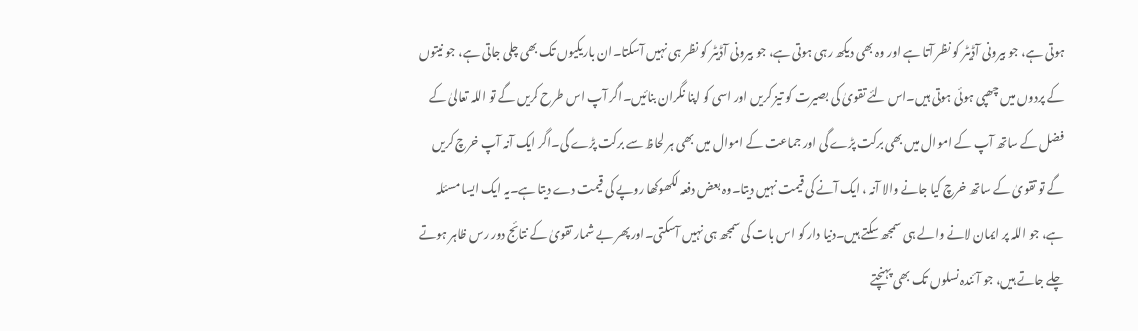ہوتی ہے، جو بیرونی آڈیٹر کو نظر آتا ہے اور وہ بھی دیکھ رہی ہوتی ہے، جو بیرونی آڈیٹر کو نظر ہی نہیں آسکتا۔ان باریکیوں تک بھی چلی جاتی ہے، جو نیتوں کے پردوں میں چھپی ہوئی ہوتی ہیں۔اس لئے تقویٰ کی بصیرت کو تیز کریں اور اسی کو اپنا نگران بنائیں۔اگر آپ اس طرح کریں گے تو اللہ تعالیٰ کے فضل کے ساتھ آپ کے اموال میں بھی برکت پڑے گی اور جماعت کے اموال میں بھی ہر لحاظ سے برکت پڑے گی۔اگر ایک آنہ آپ خرچ کریں گے تو تقویٰ کے ساتھ خرچ کیا جانے والا آنہ ، ایک آنے کی قیمت نہیں دیتا۔وہ بعض دفعہ لکھوکھا روپے کی قیمت دے دیتا ہے۔یہ ایک ایسا مسئلہ ہے، جو اللہ پر ایمان لانے والے ہی سمجھ سکتے ہیں۔دنیا دار کو اس بات کی سمجھ ہی نہیں آسکتی۔اور پھر بے شمار تقویٰ کے نتائج دور رس ظاہر ہوتے چلے جاتے ہیں، جو آئندہ نسلوں تک بھی پہنچتے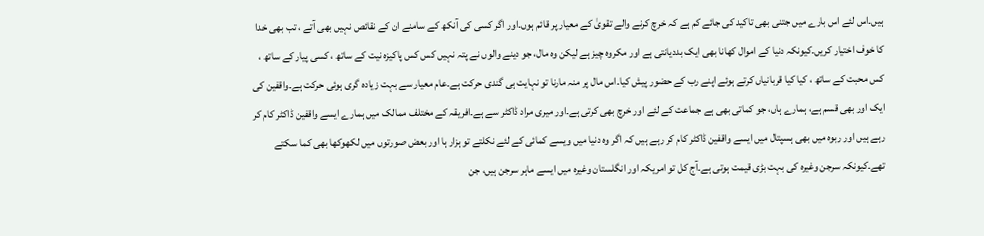ہیں۔اس لئے اس بارے میں جتنی بھی تاکید کی جائے کم ہے کہ خرچ کرنے والے تقویٰ کے معیار پر قائم ہوں۔اور اگر کسی کی آنکھ کے سامنے ان کے نقائص نہیں بھی آتے ، تب بھی خدا کا خوف اختیار کریں۔کیونکہ دنیا کے اموال کھانا بھی ایک بددیانتی ہے اور مکروہ چیز ہے لیکن وہ مال، جو دینے والوں نے پتہ نہیں کس کس پاکیزہ نیت کے ساتھ ، کسی پیار کے ساتھ ، کس محبت کے ساتھ ، کیا کیا قربانیاں کرتے ہوئے اپنے رب کے حضور پیش کیا۔اس مال پر منہ مارنا تو نہایت ہی گندی حرکت ہے۔عام معیار سے بہت زیادہ گری ہوئی حرکت ہے۔واقفین کی ایک اور بھی قسم ہے، ہمارے ہاں، جو کماتی بھی ہے جماعت کے لئے اور خرچ بھی کرتی ہے۔اور میری مراد ڈاکٹر سے ہے۔افریقہ کے مختلف ممالک میں ہمارے ایسے واقفین ڈاکٹر کام کر رہے ہیں اور ربوہ میں بھی ہسپتال میں ایسے واقفین ڈاکٹر کام کر رہے ہیں کہ اگر وہ دنیا میں ویسے کمائی کے لئے نکلتے تو ہزار ہا اور بعض صورتوں میں لکھوکھا بھی کما سکتے تھے۔کیونکہ سرجن وغیرہ کی بہت بڑی قیمت ہوتی ہے۔آج کل تو امریکہ اور انگلستان وغیرہ میں ایسے ماہر سرجن ہیں، جن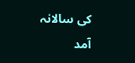کی سالانہ آمد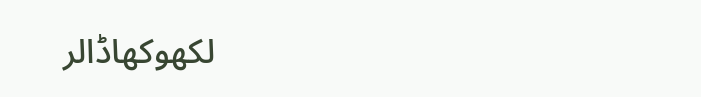لکھوکھاڈالر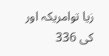زیا توامریکہ اور کی 336